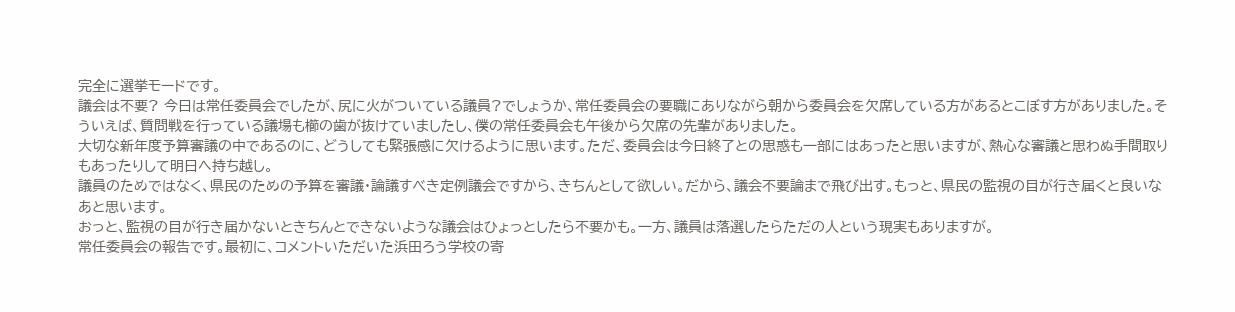完全に選挙モードです。
議会は不要? 今日は常任委員会でしたが、尻に火がついている議員?でしょうか、常任委員会の要職にありながら朝から委員会を欠席している方があるとこぼす方がありました。そういえば、質問戦を行っている議場も櫛の歯が抜けていましたし、僕の常任委員会も午後から欠席の先輩がありました。
大切な新年度予算審議の中であるのに、どうしても緊張感に欠けるように思います。ただ、委員会は今日終了との思惑も一部にはあったと思いますが、熱心な審議と思わぬ手間取りもあったりして明日へ持ち越し。
議員のためではなく、県民のための予算を審議・論議すべき定例議会ですから、きちんとして欲しい。だから、議会不要論まで飛び出す。もっと、県民の監視の目が行き届くと良いなあと思います。
おっと、監視の目が行き届かないときちんとできないような議会はひょっとしたら不要かも。一方、議員は落選したらただの人という現実もありますが。
常任委員会の報告です。最初に、コメントいただいた浜田ろう学校の寄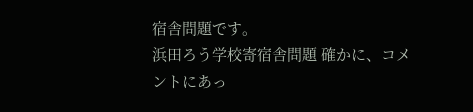宿舎問題です。
浜田ろう学校寄宿舎問題 確かに、コメントにあっ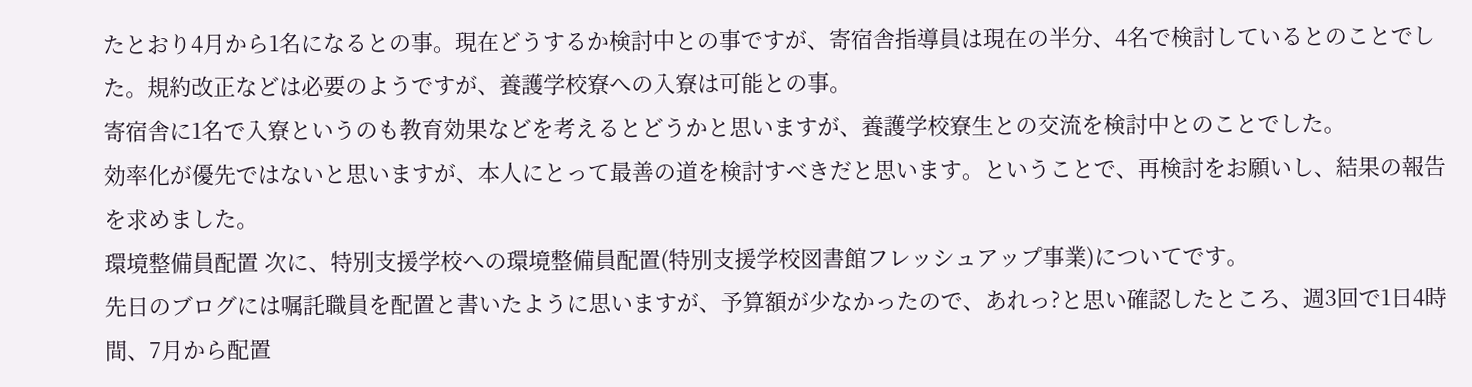たとおり4月から1名になるとの事。現在どうするか検討中との事ですが、寄宿舎指導員は現在の半分、4名で検討しているとのことでした。規約改正などは必要のようですが、養護学校寮への入寮は可能との事。
寄宿舎に1名で入寮というのも教育効果などを考えるとどうかと思いますが、養護学校寮生との交流を検討中とのことでした。
効率化が優先ではないと思いますが、本人にとって最善の道を検討すべきだと思います。ということで、再検討をお願いし、結果の報告を求めました。
環境整備員配置 次に、特別支援学校への環境整備員配置(特別支援学校図書館フレッシュアップ事業)についてです。
先日のブログには嘱託職員を配置と書いたように思いますが、予算額が少なかったので、あれっ?と思い確認したところ、週3回で1日4時間、7月から配置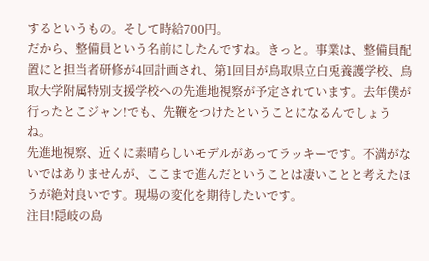するというもの。そして時給700円。
だから、整備員という名前にしたんですね。きっと。事業は、整備員配置にと担当者研修が4回計画され、第1回目が鳥取県立白兎養護学校、鳥取大学附属特別支援学校への先進地視察が予定されています。去年僕が行ったとこジャン!でも、先鞭をつけたということになるんでしょうね。
先進地視察、近くに素晴らしいモデルがあってラッキーです。不満がないではありませんが、ここまで進んだということは凄いことと考えたほうが絶対良いです。現場の変化を期待したいです。
注目!隠岐の島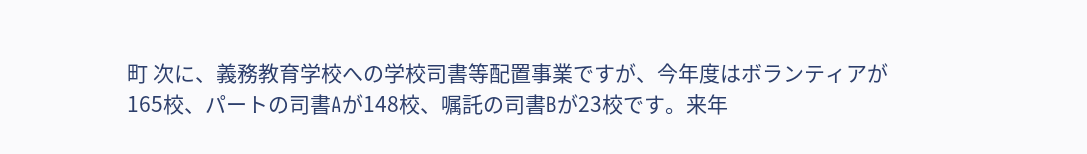町 次に、義務教育学校への学校司書等配置事業ですが、今年度はボランティアが165校、パートの司書Aが148校、嘱託の司書Bが23校です。来年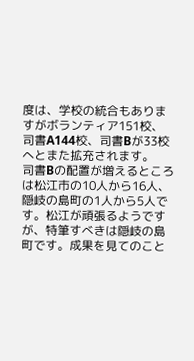度は、学校の統合もありますがボランティア151校、司書A144校、司書Bが33校へとまた拡充されます。
司書Bの配置が増えるところは松江市の10人から16人、隠岐の島町の1人から5人です。松江が頑張るようですが、特筆すべきは隠岐の島町です。成果を見てのこと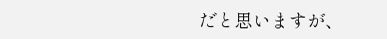だと思いますが、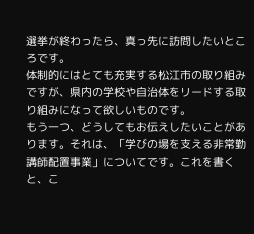選挙が終わったら、真っ先に訪問したいところです。
体制的にはとても充実する松江市の取り組みですが、県内の学校や自治体をリードする取り組みになって欲しいものです。
もう一つ、どうしてもお伝えしたいことがあります。それは、「学びの場を支える非常勤講師配置事業」についてです。これを書くと、こ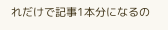れだけで記事1本分になるの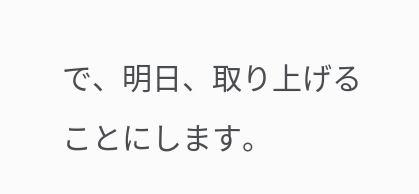で、明日、取り上げることにします。